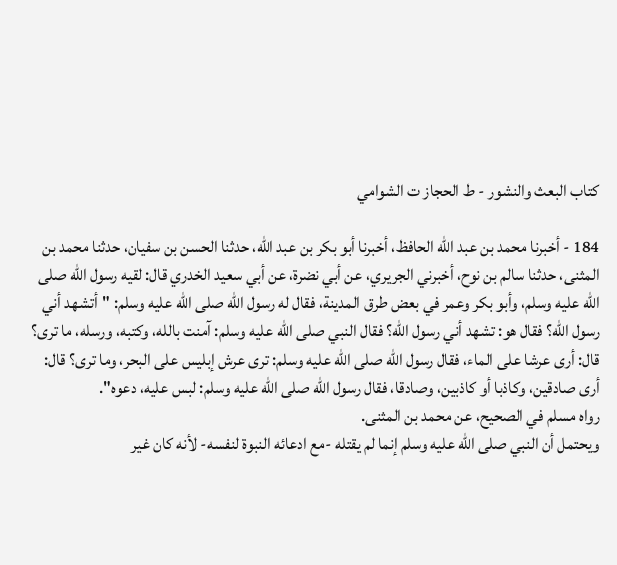كتاب البعث والنشور - ط الحجاز ت الشوامي

184 - أخبرنا محمد بن عبد الله الحافظ، أخبرنا أبو بكر بن عبد الله، حدثنا الحسن بن سفيان، حدثنا محمد بن المثنى، حدثنا سالم بن نوح، أخبرني الجريري، عن أبي نضرة، عن أبي سعيد الخدري قال: لقيه رسول الله صلى الله عليه وسلم، وأبو بكر وعمر في بعض طرق المدينة، فقال له رسول الله صلى الله عليه وسلم: "أتشهد أني رسول الله؟ فقال هو: تشهد أني رسول الله؟ فقال النبي صلى الله عليه وسلم: آمنت بالله، وكتبه، ورسله، ما ترى؟ قال: أرى عرشا على الماء، فقال رسول الله صلى الله عليه وسلم: ترى عرش إبليس على البحر، وما ترى؟ قال: أرى صادقين، وكاذبا أو كاذبين، وصادقا، فقال رسول الله صلى الله عليه وسلم: لبس عليه، دعوه".
رواه مسلم في الصحيح، عن محمد بن المثنى.
ويحتمل أن النبي صلى الله عليه وسلم إنما لم يقتله -مع ادعائه النبوة لنفسه- لأنه كان غير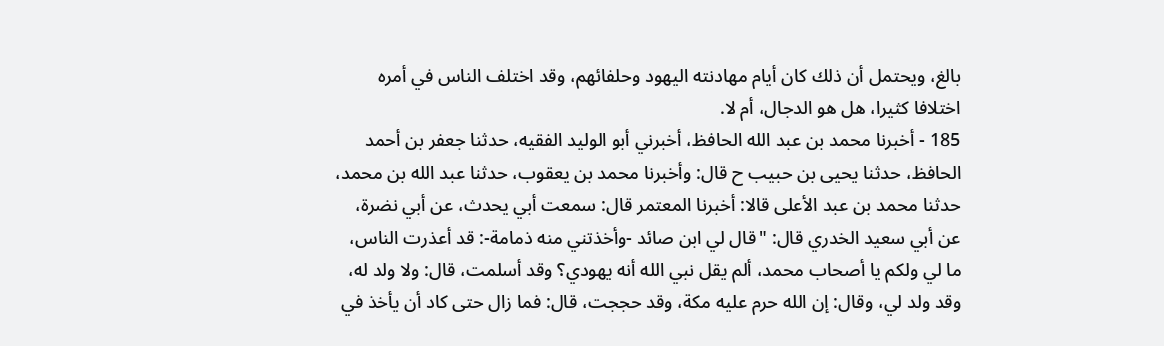بالغ، ويحتمل أن ذلك كان أيام مهادنته اليهود وحلفائهم، وقد اختلف الناس في أمره اختلافا كثيرا، هل هو الدجال، أم لا.
185 - أخبرنا محمد بن عبد الله الحافظ، أخبرني أبو الوليد الفقيه، حدثنا جعفر بن أحمد الحافظ، حدثنا يحيى بن حبيب ح قال: وأخبرنا محمد بن يعقوب، حدثنا عبد الله بن محمد، حدثنا محمد بن عبد الأعلى قالا: أخبرنا المعتمر قال: سمعت أبي يحدث، عن أبي نضرة، عن أبي سعيد الخدري قال: "قال لي ابن صائد -وأخذتني منه ذمامة-: قد أعذرت الناس، ما لي ولكم يا أصحاب محمد، ألم يقل نبي الله أنه يهودي؟ وقد أسلمت، قال: ولا ولد له، وقد ولد لي، وقال: إن الله حرم عليه مكة، وقد حججت، قال: فما زال حتى كاد أن يأخذ في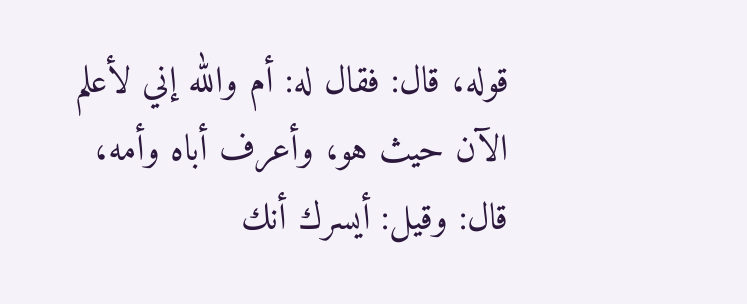قوله، قال: فقال له: أم والله إني لأعلم الآن حيث هو، وأعرف أباه وأمه، قال: وقيل: أيسرك أنك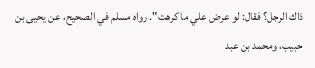ذاك الرجل؟ فقال: لو عرض علي ما كرهت". رواه مسلم في الصحيح، عن يحيى بن حبيب، ومحمد بن عبد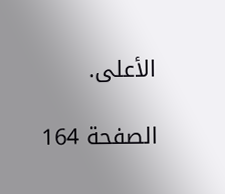الأعلى.

الصفحة 164